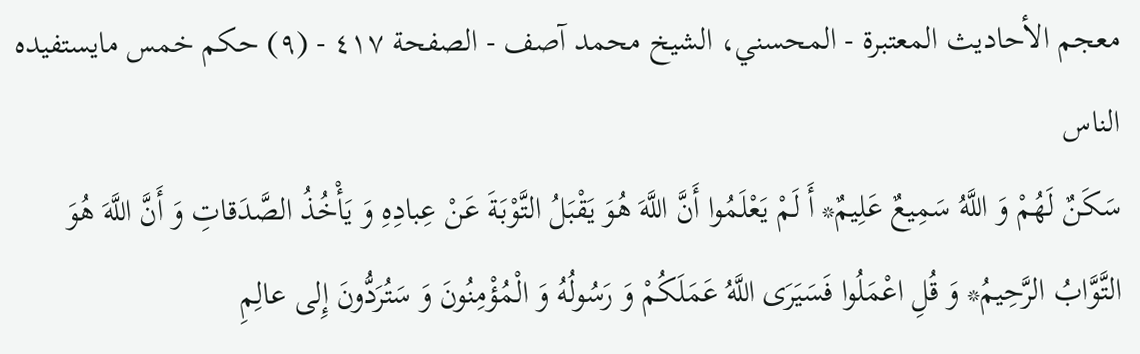معجم الأحاديث المعتبرة - المحسني، الشيخ محمد آصف - الصفحة ٤١٧ - (٩) حكم خمس مايستفيده الناس
سَكَنٌ لَهُمْ وَ اللَّهُ سَمِيعٌ عَلِيمٌ* أَ لَمْ يَعْلَمُوا أَنَّ اللَّهَ هُوَ يَقْبَلُ التَّوْبَةَ عَنْ عِبادِهِ وَ يَأْخُذُ الصَّدَقاتِ وَ أَنَّ اللَّهَ هُوَ التَّوَّابُ الرَّحِيمُ* وَ قُلِ اعْمَلُوا فَسَيَرَى اللَّهُ عَمَلَكُمْ وَ رَسُولُهُ وَ الْمُؤْمِنُونَ وَ سَتُرَدُّونَ إِلى عالِمِ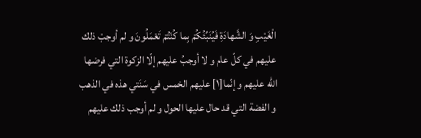الْغَيْبِ وَ الشَّهادَةِ فَيُنَبِّئُكُمْ بِما كُنْتُمْ تَعْمَلُونَ و لم أوجبْ ذلك عليهم في كلّ عام و لا أوجبُ عليهم إلّا الزكوة التي فرضها الله عليهم و إنّما[١] عليهم الخمس في سَنَتي هذه في الذهب و الفضة التي قد حال عليها الحول و لم أوجب ذلك عليهم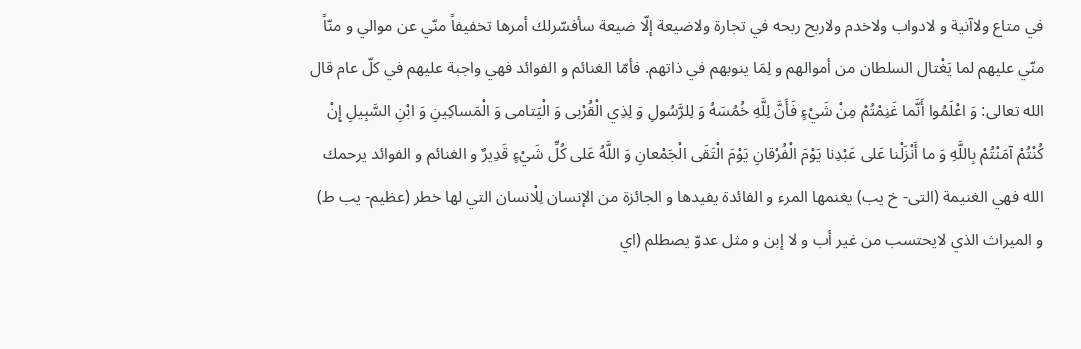في متاع ولاآنية و لادواب ولاخدم ولاربح ربحه في تجارة ولاضيعة إلّا ضيعة سأفسّرلك أمرها تخفيفاً منّي عن موالي و منّاً منّي عليهم لما يَغْتال السلطان من أموالهم و لِمَا ينوبهم في ذاتهم. فأمّا الغنائم و الفوائد فهي واجبة عليهم في كلّ عام قال الله تعالى: وَ اعْلَمُوا أَنَّما غَنِمْتُمْ مِنْ شَيْءٍ فَأَنَّ لِلَّهِ خُمُسَهُ وَ لِلرَّسُولِ وَ لِذِي الْقُرْبى وَ الْيَتامى وَ الْمَساكِينِ وَ ابْنِ السَّبِيلِ إِنْ كُنْتُمْ آمَنْتُمْ بِاللَّهِ وَ ما أَنْزَلْنا عَلى عَبْدِنا يَوْمَ الْفُرْقانِ يَوْمَ الْتَقَى الْجَمْعانِ وَ اللَّهُ عَلى كُلِّ شَيْءٍ قَدِيرٌ و الغنائم و الفوائد يرحمك الله فهي الغنيمة (التى- خ يب) يغنمها المرء و الفائدة يفيدها و الجائزة من الإنسان لِلْانسان التي لها خطر (عظيم- يب ط) و الميراث الذي لايحتسب من غير أب و لا إبن و مثل عدوّ يصطلم (اي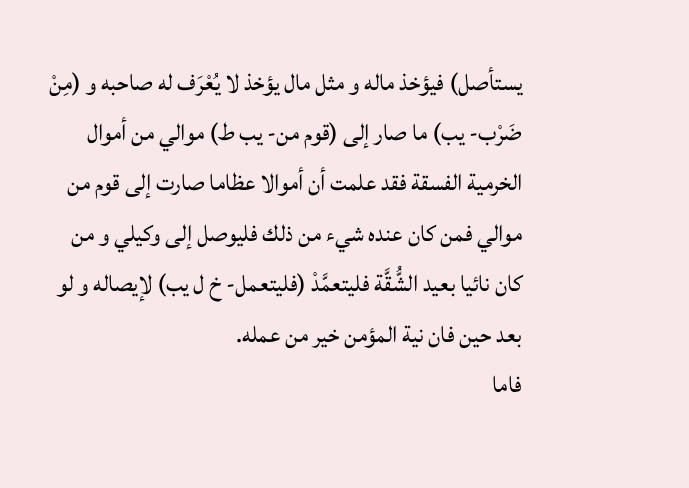يستأصل) فيؤخذ ماله و مثل مال يؤخذ لا يُعْرَف له صاحبه و (مِنْ ضَرْب- يب) ما صار إلى (قوم من- يب ط) موالي من أموال الخرمية الفسقة فقد علمت أن أموالا عظاما صارت إلى قوم من موالي فمن كان عنده شيء من ذلك فليوصل إلى وكيلي و من كان نائيا بعيد الشُّقَّة فليتعمَّدْ (فليتعمل- خ ل يب) لإيصاله و لو بعد حين فان نية المؤمن خير من عمله.
فاما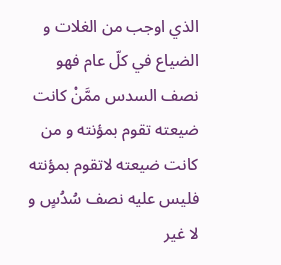الذي اوجب من الغلات و الضياع في كلّ عام فهو نصف السدس ممَّنْ كانت ضيعته تقوم بمؤنته و من كانت ضيعته لاتقوم بمؤنته فليس عليه نصف سُدُسٍ و لا غير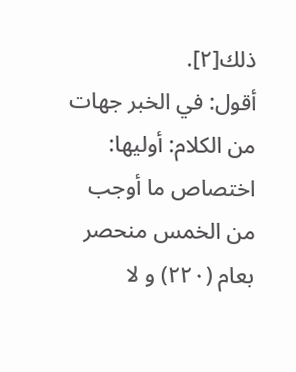ذلك[٢].
أقول: في الخبر جهات من الكلام: أوليها: اختصاص ما أوجب من الخمس منحصر بعام (٢٢٠) و لا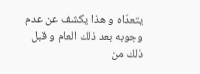يتعدّاه و هذا يكشف عن عدم وجوبه بعد ذلك العام و قبل ذلك من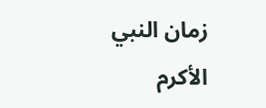زمان النبي الأكرم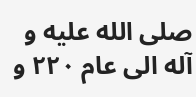صلى الله عليه و آله الى عام ٢٢٠ و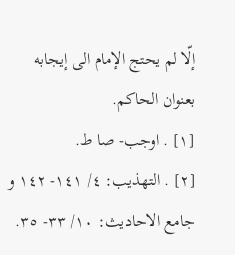إلّا لم يحتج الإمام الى إيجابه بعنوان الحاكم.
[١] . اوجب- صا ط.
[٢] . التهذيب: ٤/ ١٤١- ١٤٢ و جامع الاحاديث: ١٠/ ٣٣- ٣٥.